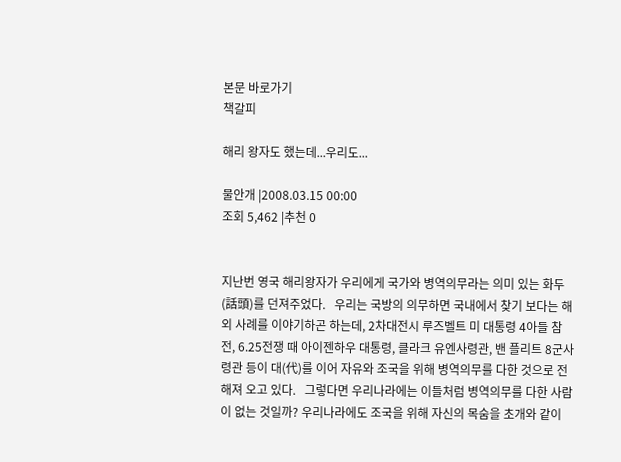본문 바로가기
책갈피

해리 왕자도 했는데...우리도...

물안개 |2008.03.15 00:00
조회 5,462 |추천 0


지난번 영국 해리왕자가 우리에게 국가와 병역의무라는 의미 있는 화두(話頭)를 던져주었다.   우리는 국방의 의무하면 국내에서 찾기 보다는 해외 사례를 이야기하곤 하는데, 2차대전시 루즈벨트 미 대통령 4아들 참전, 6.25전쟁 때 아이젠하우 대통령, 클라크 유엔사령관, 밴 플리트 8군사령관 등이 대(代)를 이어 자유와 조국을 위해 병역의무를 다한 것으로 전해져 오고 있다.   그렇다면 우리나라에는 이들처럼 병역의무를 다한 사람이 없는 것일까? 우리나라에도 조국을 위해 자신의 목숨을 초개와 같이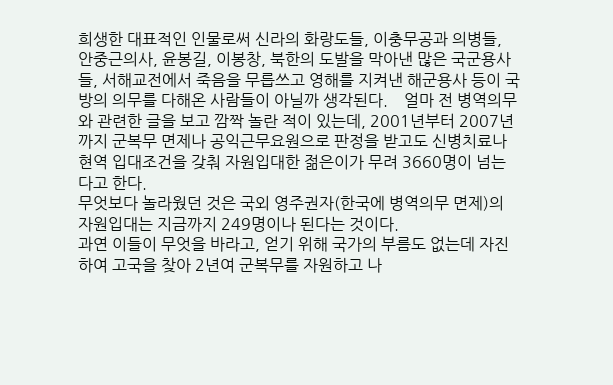희생한 대표적인 인물로써 신라의 화랑도들, 이충무공과 의병들, 안중근의사, 윤봉길, 이봉창, 북한의 도발을 막아낸 많은 국군용사들, 서해교전에서 죽음을 무릅쓰고 영해를 지켜낸 해군용사 등이 국방의 의무를 다해온 사람들이 아닐까 생각된다.    얼마 전 병역의무와 관련한 글을 보고 깜짝 놀란 적이 있는데, 2001년부터 2007년까지 군복무 면제나 공익근무요원으로 판정을 받고도 신병치료나 현역 입대조건을 갖춰 자원입대한 젊은이가 무려 3660명이 넘는다고 한다.
무엇보다 놀라웠던 것은 국외 영주권자(한국에 병역의무 면제)의 자원입대는 지금까지 249명이나 된다는 것이다.
과연 이들이 무엇을 바라고, 얻기 위해 국가의 부름도 없는데 자진하여 고국을 찾아 2년여 군복무를 자원하고 나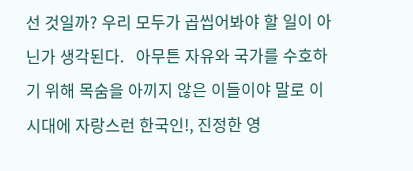선 것일까? 우리 모두가 곱씹어봐야 할 일이 아닌가 생각된다.   아무튼 자유와 국가를 수호하기 위해 목숨을 아끼지 않은 이들이야 말로 이 시대에 자랑스런 한국인!, 진정한 영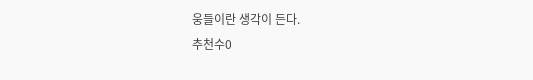웅들이란 생각이 든다.
추천수0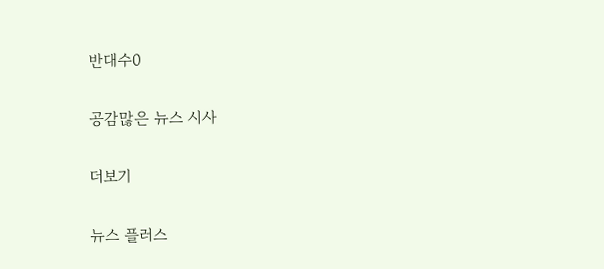반대수0

공감많은 뉴스 시사

더보기

뉴스 플러스